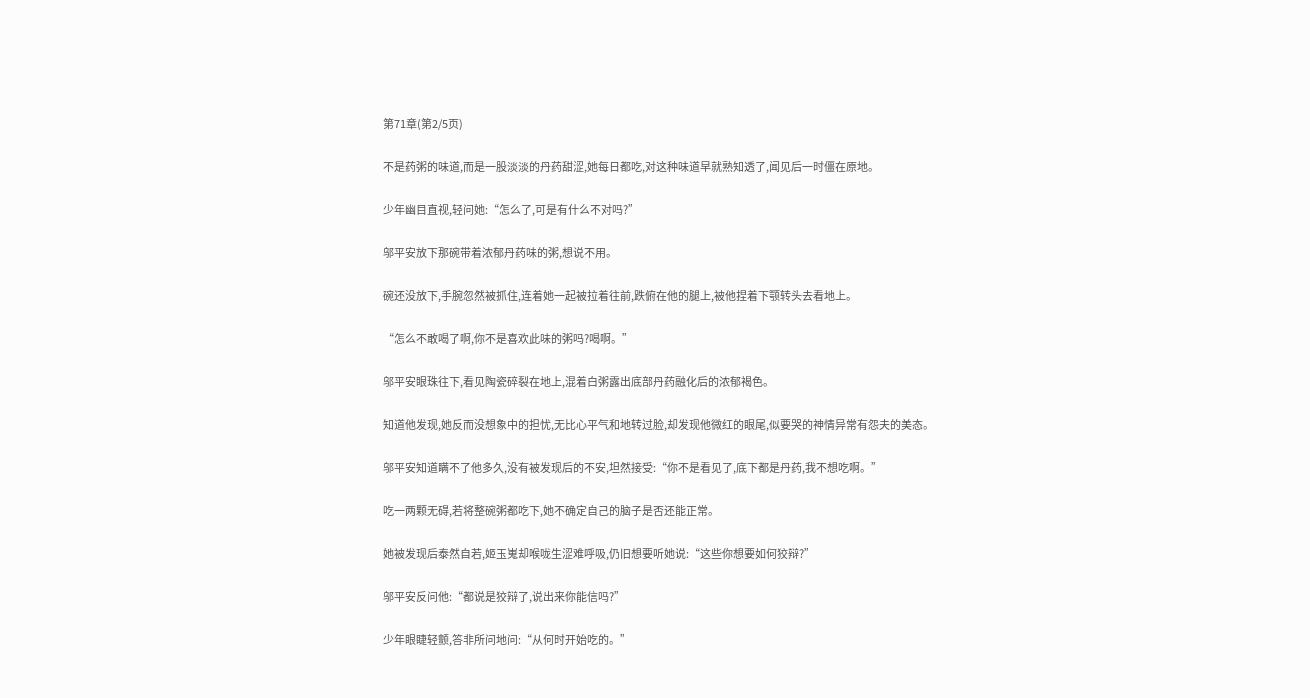第71章(第2/5页)

不是药粥的味道,而是一股淡淡的丹药甜涩,她每日都吃,对这种味道早就熟知透了,闻见后一时僵在原地。

少年幽目直视,轻问她:“怎么了,可是有什么不对吗?”

邬平安放下那碗带着浓郁丹药味的粥,想说不用。

碗还没放下,手腕忽然被抓住,连着她一起被拉着往前,跌俯在他的腿上,被他捏着下颚转头去看地上。

“怎么不敢喝了啊,你不是喜欢此味的粥吗?喝啊。”

邬平安眼珠往下,看见陶瓷碎裂在地上,混着白粥露出底部丹药融化后的浓郁褐色。

知道他发现,她反而没想象中的担忧,无比心平气和地转过脸,却发现他微红的眼尾,似要哭的神情异常有怨夫的美态。

邬平安知道瞒不了他多久,没有被发现后的不安,坦然接受:“你不是看见了,底下都是丹药,我不想吃啊。”

吃一两颗无碍,若将整碗粥都吃下,她不确定自己的脑子是否还能正常。

她被发现后泰然自若,姬玉嵬却喉咙生涩难呼吸,仍旧想要听她说:“这些你想要如何狡辩?”

邬平安反问他:“都说是狡辩了,说出来你能信吗?”

少年眼睫轻颤,答非所问地问:“从何时开始吃的。”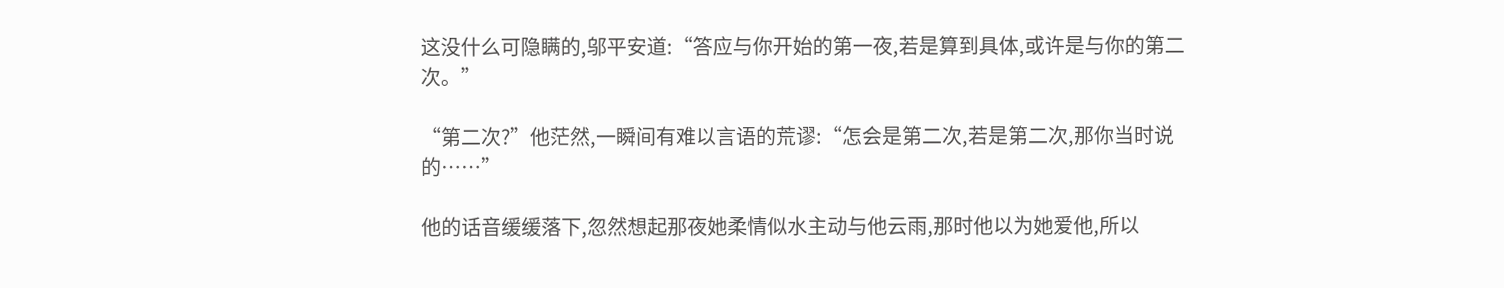这没什么可隐瞒的,邬平安道:“答应与你开始的第一夜,若是算到具体,或许是与你的第二次。”

“第二次?”他茫然,一瞬间有难以言语的荒谬:“怎会是第二次,若是第二次,那你当时说的……”

他的话音缓缓落下,忽然想起那夜她柔情似水主动与他云雨,那时他以为她爱他,所以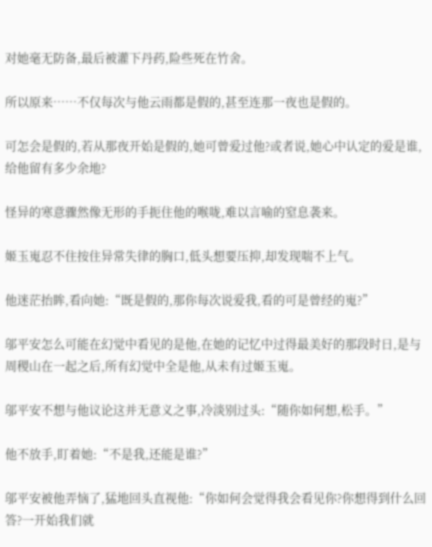对她毫无防备,最后被灌下丹药,险些死在竹舍。

所以原来……不仅每次与他云雨都是假的,甚至连那一夜也是假的。

可怎会是假的,若从那夜开始是假的,她可曾爱过他?或者说,她心中认定的爱是谁,给他留有多少余地?

怪异的寒意骤然像无形的手扼住他的喉咙,难以言喻的窒息袭来。

姬玉嵬忍不住按住异常失律的胸口,低头想要压抑,却发现喘不上气。

他迷茫抬眸,看向她:“既是假的,那你每次说爱我,看的可是曾经的嵬?”

邬平安怎么可能在幻觉中看见的是他,在她的记忆中过得最美好的那段时日,是与周稷山在一起之后,所有幻觉中全是他,从未有过姬玉嵬。

邬平安不想与他议论这并无意义之事,冷淡别过头:“随你如何想,松手。”

他不放手,盯着她:“不是我,还能是谁?”

邬平安被他弄恼了,猛地回头直视他:“你如何会觉得我会看见你?你想得到什么回答?一开始我们就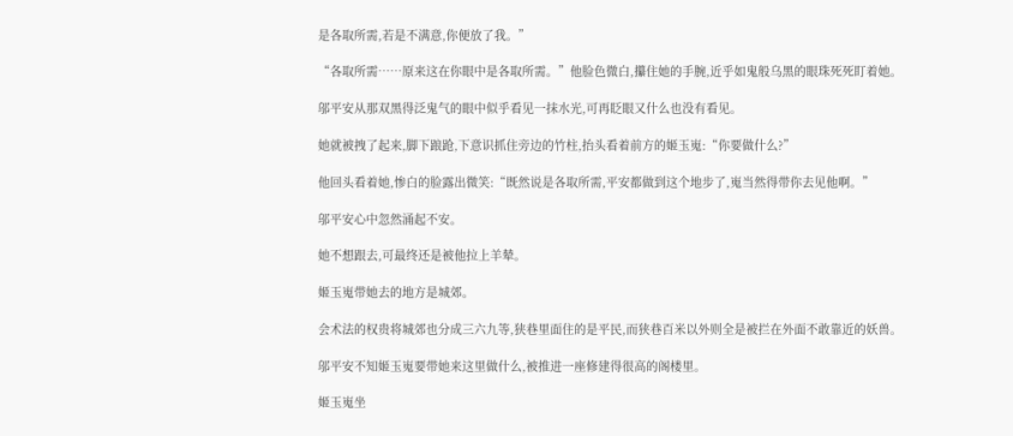是各取所需,若是不满意,你便放了我。”

“各取所需……原来这在你眼中是各取所需。”他脸色微白,攥住她的手腕,近乎如鬼般乌黑的眼珠死死盯着她。

邬平安从那双黑得泛鬼气的眼中似乎看见一抹水光,可再眨眼又什么也没有看见。

她就被拽了起来,脚下踉跄,下意识抓住旁边的竹柱,抬头看着前方的姬玉嵬:“你要做什么?”

他回头看着她,惨白的脸露出微笑:“既然说是各取所需,平安都做到这个地步了,嵬当然得带你去见他啊。”

邬平安心中忽然涌起不安。

她不想跟去,可最终还是被他拉上羊辇。

姬玉嵬带她去的地方是城郊。

会术法的权贵将城郊也分成三六九等,狭巷里面住的是平民,而狭巷百米以外则全是被拦在外面不敢靠近的妖兽。

邬平安不知姬玉嵬要带她来这里做什么,被推进一座修建得很高的阁楼里。

姬玉嵬坐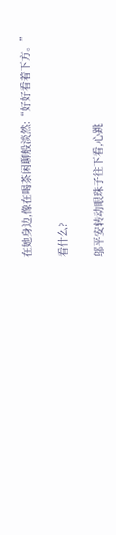在她身边,像在喝茶闲聊般淡然:“好好看着下方。”

看什么?

邬平安转动眼珠子往下看,心跳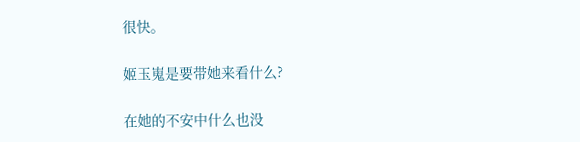很快。

姬玉嵬是要带她来看什么?

在她的不安中什么也没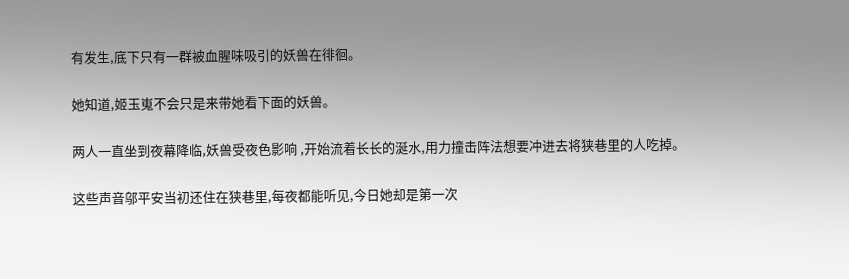有发生,底下只有一群被血腥味吸引的妖兽在徘徊。

她知道,姬玉嵬不会只是来带她看下面的妖兽。

两人一直坐到夜幕降临,妖兽受夜色影响 ,开始流着长长的涎水,用力撞击阵法想要冲进去将狭巷里的人吃掉。

这些声音邬平安当初还住在狭巷里,每夜都能听见,今日她却是第一次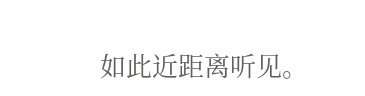如此近距离听见。